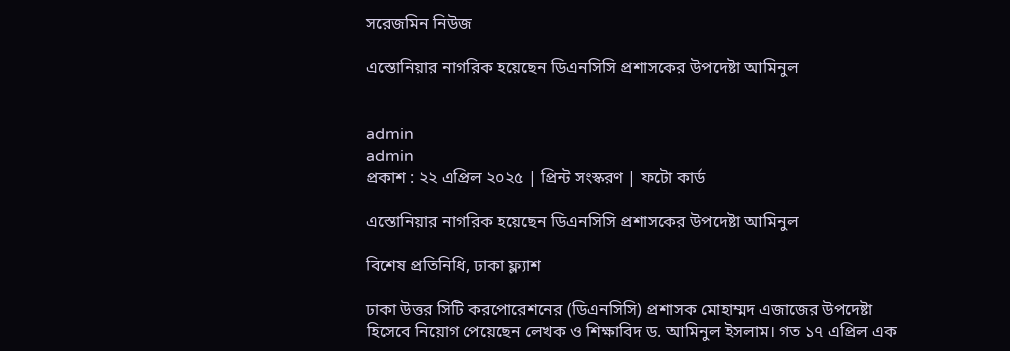সরেজমিন নিউজ

এস্তোনিয়ার নাগরিক হয়েছেন ডিএনসিসি প্রশাসকের উপদেষ্টা আমিনুল


admin
admin
প্রকাশ : ২২ এপ্রিল ২০২৫ | প্রিন্ট সংস্করণ | ফটো কার্ড

এস্তোনিয়ার নাগরিক হয়েছেন ডিএনসিসি প্রশাসকের উপদেষ্টা আমিনুল

বিশেষ প্রতিনিধি, ঢাকা ফ্ল্যাশ

ঢাকা উত্তর সিটি করপোরেশনের (ডিএনসিসি) প্রশাসক মোহাম্মদ এজাজের উপদেষ্টা হিসেবে নিয়োগ পেয়েছেন লেখক ও শিক্ষাবিদ ড. আমিনুল ইসলাম। গত ১৭ এপ্রিল এক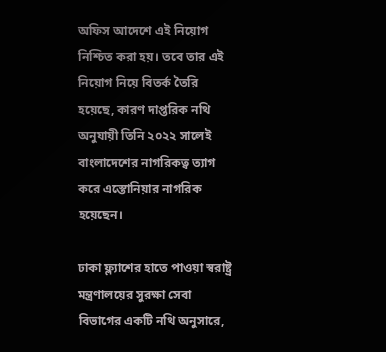অফিস আদেশে এই নিয়োগ নিশ্চিত করা হয়। তবে তার এই নিয়োগ নিয়ে বিতর্ক তৈরি হয়েছে, কারণ দাপ্তরিক নথি অনুযায়ী তিনি ২০২২ সালেই বাংলাদেশের নাগরিকত্ব ত্যাগ করে এস্তোনিয়ার নাগরিক হয়েছেন।

ঢাকা ফ্ল্যাশের হাতে পাওয়া স্বরাষ্ট্র মন্ত্রণালয়ের সুরক্ষা সেবা বিভাগের একটি নথি অনুসারে,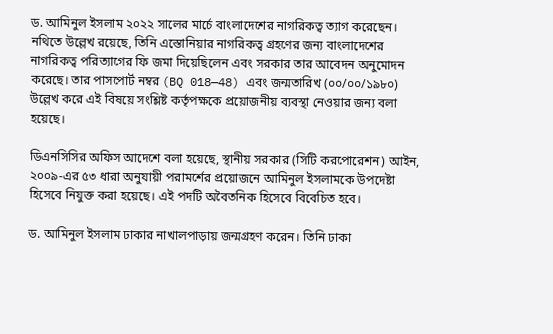ড. আমিনুল ইসলাম ২০২২ সালের মার্চে বাংলাদেশের নাগরিকত্ব ত্যাগ করেছেন। নথিতে উল্লেখ রয়েছে, তিনি এস্তোনিয়ার নাগরিকত্ব গ্রহণের জন্য বাংলাদেশের নাগরিকত্ব পরিত্যাগের ফি জমা দিয়েছিলেন এবং সরকার তার আবেদন অনুমোদন করেছে। তার পাসপোর্ট নম্বর (BQ 018—48) এবং জন্মতারিখ (০০/০০/১৯৮০) উল্লেখ করে এই বিষয়ে সংশ্লিষ্ট কর্তৃপক্ষকে প্রয়োজনীয় ব্যবস্থা নেওয়ার জন্য বলা হয়েছে।

ডিএনসিসির অফিস আদেশে বলা হয়েছে, স্থানীয় সরকার (সিটি করপোরেশন) আইন, ২০০৯-এর ৫৩ ধারা অনুযায়ী পরামর্শের প্রয়োজনে আমিনুল ইসলামকে উপদেষ্টা হিসেবে নিযুক্ত করা হয়েছে। এই পদটি অবৈতনিক হিসেবে বিবেচিত হবে।

ড. আমিনুল ইসলাম ঢাকার নাখালপাড়ায় জন্মগ্রহণ করেন। তিনি ঢাকা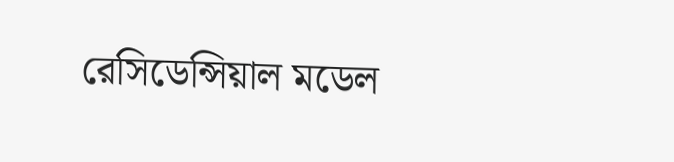রেসিডেন্সিয়াল মডেল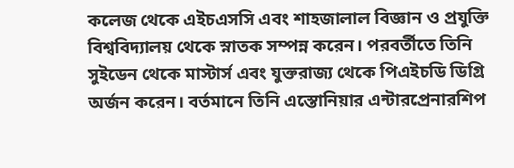কলেজ থেকে এইচএসসি এবং শাহজালাল বিজ্ঞান ও প্রযুক্তি বিশ্ববিদ্যালয় থেকে স্নাতক সম্পন্ন করেন। পরবর্তীতে তিনি সুইডেন থেকে মাস্টার্স এবং যুক্তরাজ্য থেকে পিএইচডি ডিগ্রি অর্জন করেন। বর্তমানে তিনি এস্তোনিয়ার এন্টারপ্রেনারশিপ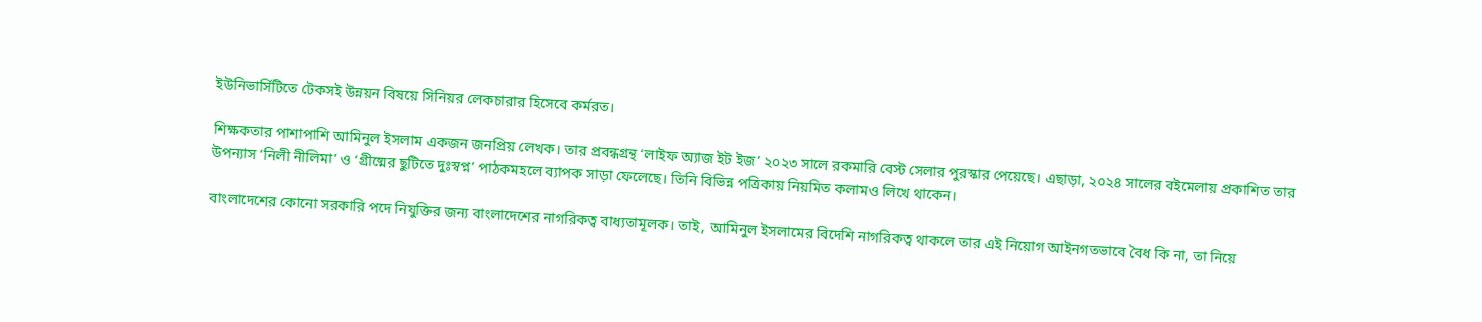ইউনিভার্সিটিতে টেকসই উন্নয়ন বিষয়ে সিনিয়র লেকচারার হিসেবে কর্মরত।

শিক্ষকতার পাশাপাশি আমিনুল ইসলাম একজন জনপ্রিয় লেখক। তার প্রবন্ধগ্রন্থ ‘লাইফ অ্যাজ ইট ইজ’ ২০২৩ সালে রকমারি বেস্ট সেলার পুরস্কার পেয়েছে। এছাড়া, ২০২৪ সালের বইমেলায় প্রকাশিত তার উপন্যাস ‘নিলী নীলিমা’ ও ‘গ্রীষ্মের ছুটিতে দুঃস্বপ্ন’ পাঠকমহলে ব্যাপক সাড়া ফেলেছে। তিনি বিভিন্ন পত্রিকায় নিয়মিত কলামও লিখে থাকেন।

বাংলাদেশের কোনো সরকারি পদে নিযুক্তির জন্য বাংলাদেশের নাগরিকত্ব বাধ্যতামূলক। তাই, আমিনুল ইসলামের বিদেশি নাগরিকত্ব থাকলে তার এই নিয়োগ আইনগতভাবে বৈধ কি না, তা নিয়ে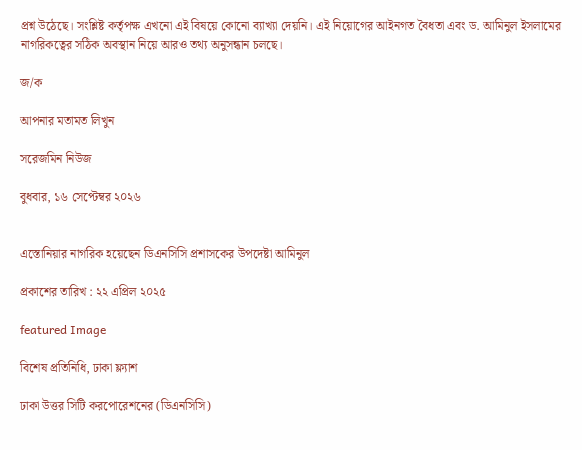প্রশ্ন উঠেছে। সংশ্লিষ্ট কর্তৃপক্ষ এখনো এই বিষয়ে কোনো ব্যাখ্যা দেয়নি। এই নিয়োগের আইনগত বৈধতা এবং ড. আমিনুল ইসলামের নাগরিকত্বের সঠিক অবস্থান নিয়ে আরও তথ্য অনুসন্ধান চলছে।

জ/ক

আপনার মতামত লিখুন

সরেজমিন নিউজ

বুধবার, ১৬ সেপ্টেম্বর ২০২৬


এস্তোনিয়ার নাগরিক হয়েছেন ডিএনসিসি প্রশাসকের উপদেষ্টা আমিনুল

প্রকাশের তারিখ : ২২ এপ্রিল ২০২৫

featured Image

বিশেষ প্রতিনিধি, ঢাকা ফ্ল্যাশ

ঢাকা উত্তর সিটি করপোরেশনের (ডিএনসিসি)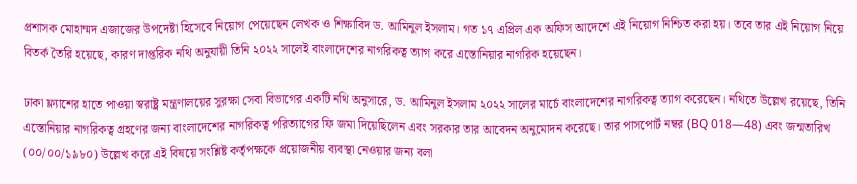প্রশাসক মোহাম্মদ এজাজের উপদেষ্টা হিসেবে নিয়োগ পেয়েছেন লেখক ও শিক্ষাবিদ ড. আমিনুল ইসলাম। গত ১৭ এপ্রিল এক অফিস আদেশে এই নিয়োগ নিশ্চিত করা হয়। তবে তার এই নিয়োগ নিয়ে বিতর্ক তৈরি হয়েছে, কারণ দাপ্তরিক নথি অনুযায়ী তিনি ২০২২ সালেই বাংলাদেশের নাগরিকত্ব ত্যাগ করে এস্তোনিয়ার নাগরিক হয়েছেন।

ঢাকা ফ্ল্যাশের হাতে পাওয়া স্বরাষ্ট্র মন্ত্রণালয়ের সুরক্ষা সেবা বিভাগের একটি নথি অনুসারে, ড. আমিনুল ইসলাম ২০২২ সালের মার্চে বাংলাদেশের নাগরিকত্ব ত্যাগ করেছেন। নথিতে উল্লেখ রয়েছে, তিনি এস্তোনিয়ার নাগরিকত্ব গ্রহণের জন্য বাংলাদেশের নাগরিকত্ব পরিত্যাগের ফি জমা দিয়েছিলেন এবং সরকার তার আবেদন অনুমোদন করেছে। তার পাসপোর্ট নম্বর (BQ 018—48) এবং জন্মতারিখ (০০/০০/১৯৮০) উল্লেখ করে এই বিষয়ে সংশ্লিষ্ট কর্তৃপক্ষকে প্রয়োজনীয় ব্যবস্থা নেওয়ার জন্য বলা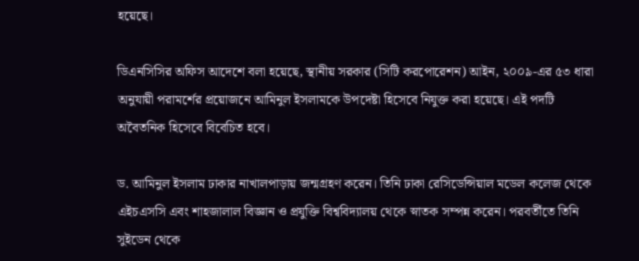হয়েছে।

ডিএনসিসির অফিস আদেশে বলা হয়েছে, স্থানীয় সরকার (সিটি করপোরেশন) আইন, ২০০৯-এর ৫৩ ধারা অনুযায়ী পরামর্শের প্রয়োজনে আমিনুল ইসলামকে উপদেষ্টা হিসেবে নিযুক্ত করা হয়েছে। এই পদটি অবৈতনিক হিসেবে বিবেচিত হবে।

ড. আমিনুল ইসলাম ঢাকার নাখালপাড়ায় জন্মগ্রহণ করেন। তিনি ঢাকা রেসিডেন্সিয়াল মডেল কলেজ থেকে এইচএসসি এবং শাহজালাল বিজ্ঞান ও প্রযুক্তি বিশ্ববিদ্যালয় থেকে স্নাতক সম্পন্ন করেন। পরবর্তীতে তিনি সুইডেন থেকে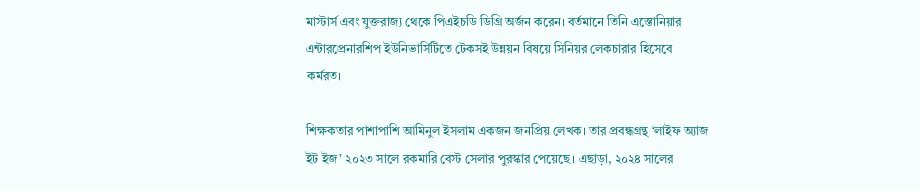মাস্টার্স এবং যুক্তরাজ্য থেকে পিএইচডি ডিগ্রি অর্জন করেন। বর্তমানে তিনি এস্তোনিয়ার এন্টারপ্রেনারশিপ ইউনিভার্সিটিতে টেকসই উন্নয়ন বিষয়ে সিনিয়র লেকচারার হিসেবে কর্মরত।

শিক্ষকতার পাশাপাশি আমিনুল ইসলাম একজন জনপ্রিয় লেখক। তার প্রবন্ধগ্রন্থ ‘লাইফ অ্যাজ ইট ইজ’ ২০২৩ সালে রকমারি বেস্ট সেলার পুরস্কার পেয়েছে। এছাড়া, ২০২৪ সালের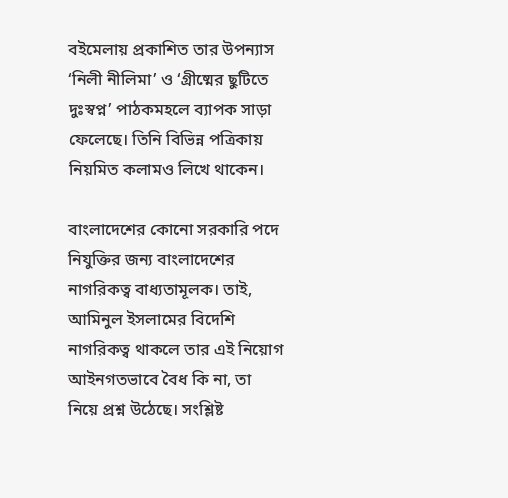বইমেলায় প্রকাশিত তার উপন্যাস ‘নিলী নীলিমা’ ও ‘গ্রীষ্মের ছুটিতে দুঃস্বপ্ন’ পাঠকমহলে ব্যাপক সাড়া ফেলেছে। তিনি বিভিন্ন পত্রিকায় নিয়মিত কলামও লিখে থাকেন।

বাংলাদেশের কোনো সরকারি পদে নিযুক্তির জন্য বাংলাদেশের নাগরিকত্ব বাধ্যতামূলক। তাই, আমিনুল ইসলামের বিদেশি নাগরিকত্ব থাকলে তার এই নিয়োগ আইনগতভাবে বৈধ কি না, তা নিয়ে প্রশ্ন উঠেছে। সংশ্লিষ্ট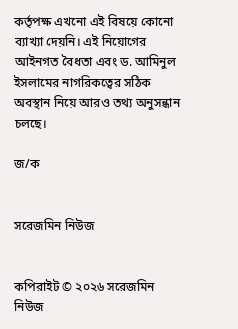কর্তৃপক্ষ এখনো এই বিষয়ে কোনো ব্যাখ্যা দেয়নি। এই নিয়োগের আইনগত বৈধতা এবং ড. আমিনুল ইসলামের নাগরিকত্বের সঠিক অবস্থান নিয়ে আরও তথ্য অনুসন্ধান চলছে।

জ/ক


সরেজমিন নিউজ


কপিরাইট © ২০২৬ সরেজমিন নিউজ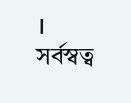। সর্বস্বত্ব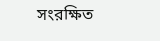সংরক্ষিত